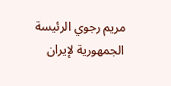مريم رجوي الرئيسة الجمهورية لإيران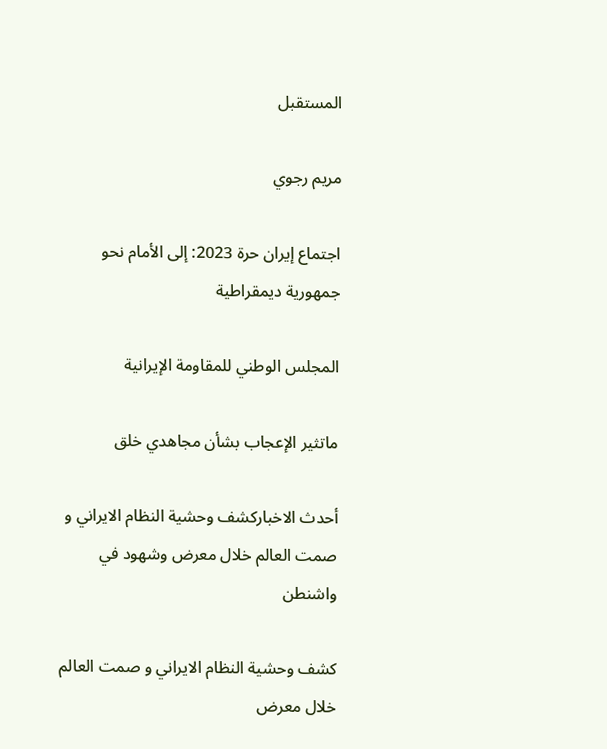المستقبل

مريم رجوي

اجتماع إيران حرة 2023: إلى الأمام نحو جمهورية ديمقراطية

المجلس الوطني للمقاومة الإيرانية

ماتثير الإعجاب بشأن مجاهدي خلق

أحدث الاخباركشف وحشية النظام الایراني و صمت العالم خلال معرض وشهود في واشنطن

كشف وحشية النظام الایراني و صمت العالم خلال معرض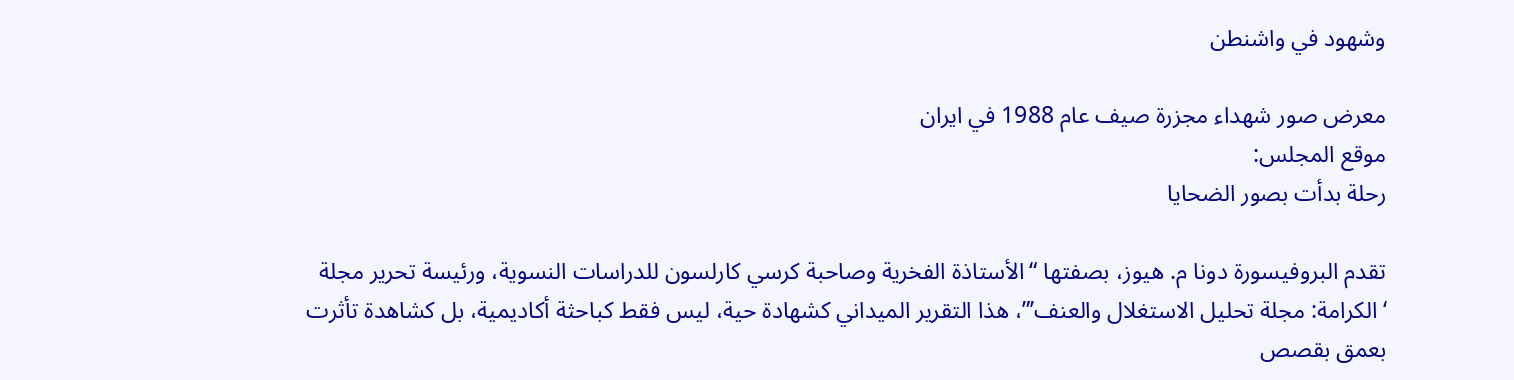وشهود في واشنطن

معرض صور شهداء مجزرة صیف عام 1988 في ایران
موقع المجلس:
رحلة بدأت بصور الضحايا

تقدم البروفيسورة دونا م. هيوز، بصفتها “الأستاذة الفخرية وصاحبة كرسي كارلسون للدراسات النسوية، ورئيسة تحرير مجلة ‘الكرامة: مجلة تحليل الاستغلال والعنف’”، هذا التقرير الميداني كشهادة حية، ليس فقط كباحثة أكاديمية، بل كشاهدة تأثرت بعمق بقصص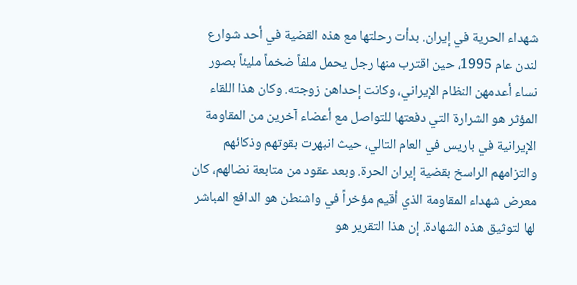شهداء الحرية في إيران. بدأت رحلتها مع هذه القضية في أحد شوارع لندن عام 1995، حين اقترب منها رجل يحمل ملفاً ضخماً مليئاً بصور نساء أعدمهن النظام الإيراني، وكانت إحداهن زوجته. وكان هذا اللقاء المؤثر هو الشرارة التي دفعتها للتواصل مع أعضاء آخرين من المقاومة الإيرانية في باريس في العام التالي، حيث انبهرت بقوتهم وذكائهم والتزامهم الراسخ بقضية إيران الحرة. وبعد عقود من متابعة نضالهم، كان معرض شهداء المقاومة الذي أقيم مؤخراً في واشنطن هو الدافع المباشر لها لتوثيق هذه الشهادة. إن هذا التقرير هو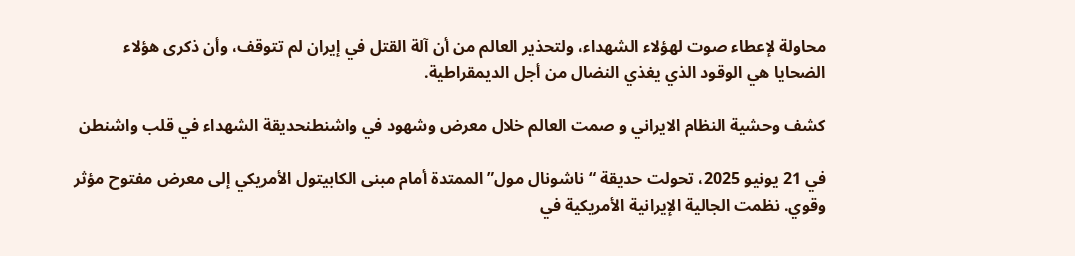محاولة لإعطاء صوت لهؤلاء الشهداء، ولتحذير العالم من أن آلة القتل في إيران لم تتوقف، وأن ذكرى هؤلاء الضحايا هي الوقود الذي يغذي النضال من أجل الديمقراطية.

كشف وحشية النظام الایراني و صمت العالم خلال معرض وشهود في واشنطنحديقة الشهداء في قلب واشنطن

في 21 يونيو 2025، تحولت حديقة “ناشونال مول” الممتدة أمام مبنى الكابيتول الأمريكي إلى معرض مفتوح مؤثر وقوي. نظمت الجالية الإيرانية الأمريكية في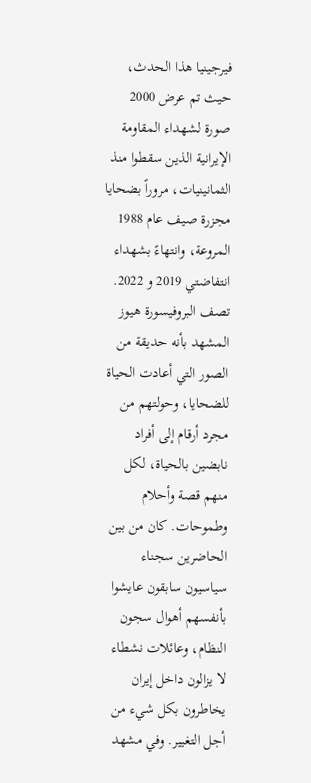فيرجينيا هذا الحدث، حيث تم عرض 2000 صورة لشهداء المقاومة الإيرانية الذين سقطوا منذ الثمانينيات، مروراً بضحايا مجزرة صیف عام 1988 المروعة، وانتهاءً بشهداء انتفاضتي 2019 و 2022. تصف البروفيسورة هيوز المشهد بأنه حديقة من الصور التي أعادت الحياة للضحايا، وحولتهم من مجرد أرقام إلى أفراد نابضين بالحياة، لكل منهم قصة وأحلام وطموحات. كان من بين الحاضرين سجناء سياسيون سابقون عايشوا بأنفسهم أهوال سجون النظام، وعائلات نشطاء لا يزالون داخل إيران يخاطرون بكل شيء من أجل التغيير. وفي مشهد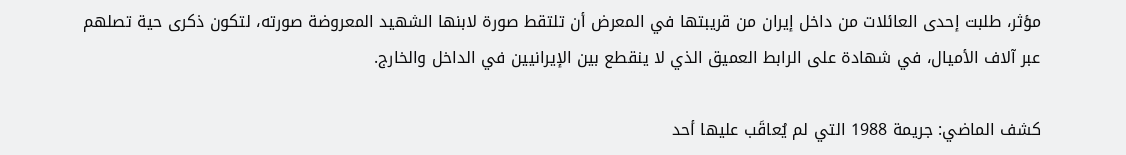مؤثر، طلبت إحدى العائلات من داخل إيران من قريبتها في المعرض أن تلتقط صورة لابنها الشهيد المعروضة صورته، لتكون ذكرى حية تصلهم عبر آلاف الأميال، في شهادة على الرابط العميق الذي لا ينقطع بين الإيرانيين في الداخل والخارج.

كشف الماضي: جريمة 1988 التي لم يُعاقَب عليها أحد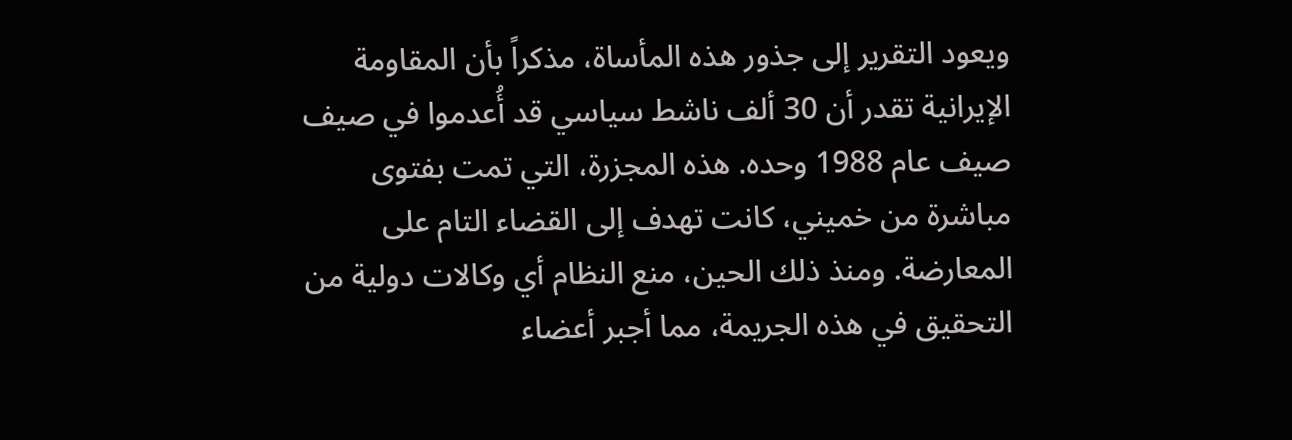ويعود التقرير إلى جذور هذه المأساة، مذكراً بأن المقاومة الإيرانية تقدر أن 30 ألف ناشط سياسي قد أُعدموا في صيف صیف عام 1988 وحده. هذه المجزرة، التي تمت بفتوى مباشرة من خميني، كانت تهدف إلى القضاء التام على المعارضة. ومنذ ذلك الحين، منع النظام أي وكالات دولية من التحقيق في هذه الجريمة، مما أجبر أعضاء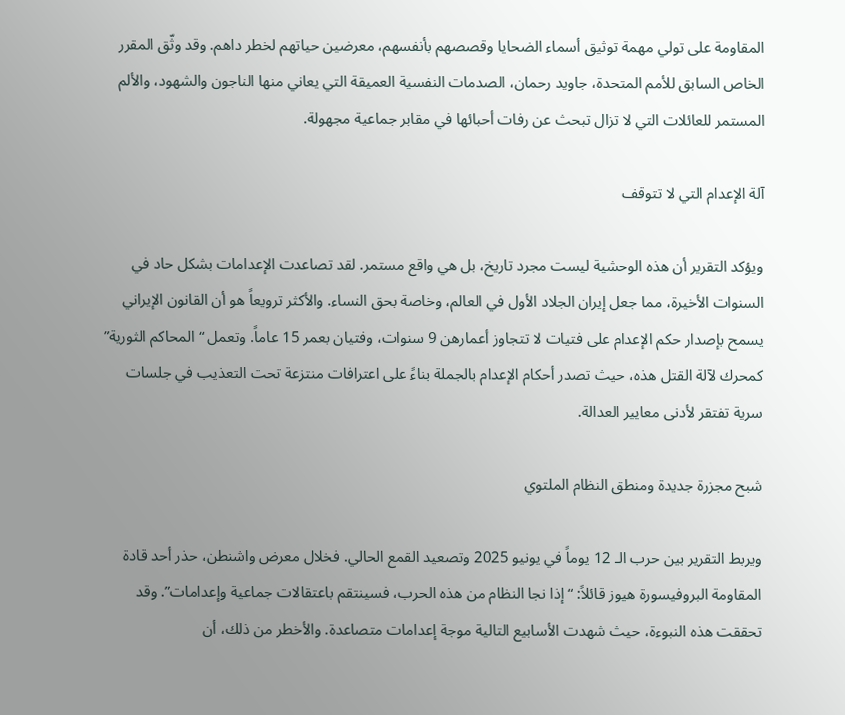المقاومة على تولي مهمة توثيق أسماء الضحايا وقصصهم بأنفسهم، معرضين حياتهم لخطر داهم. وقد وثّق المقرر الخاص السابق للأمم المتحدة، جاويد رحمان، الصدمات النفسية العميقة التي يعاني منها الناجون والشهود، والألم المستمر للعائلات التي لا تزال تبحث عن رفات أحبائها في مقابر جماعية مجهولة.

آلة الإعدام التي لا تتوقف

ويؤكد التقرير أن هذه الوحشية ليست مجرد تاريخ، بل هي واقع مستمر. لقد تصاعدت الإعدامات بشكل حاد في السنوات الأخيرة، مما جعل إيران الجلاد الأول في العالم، وخاصة بحق النساء. والأكثر ترويعاً هو أن القانون الإيراني يسمح بإصدار حكم الإعدام على فتيات لا تتجاوز أعمارهن 9 سنوات، وفتيان بعمر 15 عاماً. وتعمل “المحاكم الثورية” كمحرك لآلة القتل هذه، حيث تصدر أحكام الإعدام بالجملة بناءً على اعترافات منتزعة تحت التعذيب في جلسات سرية تفتقر لأدنى معايير العدالة.

شبح مجزرة جديدة ومنطق النظام الملتوي

ويربط التقرير بين حرب الـ 12 يوماً في يونيو 2025 وتصعيد القمع الحالي. فخلال معرض واشنطن، حذر أحد قادة المقاومة البروفيسورة هيوز قائلاً: “إذا نجا النظام من هذه الحرب، فسينتقم باعتقالات جماعية وإعدامات”. وقد تحققت هذه النبوءة، حيث شهدت الأسابيع التالية موجة إعدامات متصاعدة. والأخطر من ذلك، أن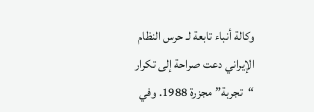وكالة أنباء تابعة لـ حرس النظام الإيراني دعت صراحة إلى تكرار “تجربة” مجزرة 1988. وفي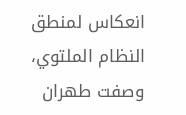انعكاس لمنطق النظام الملتوي، وصفت طهران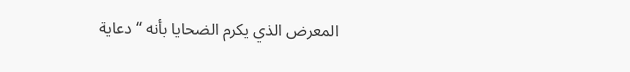المعرض الذي يكرم الضحايا بأنه “دعاية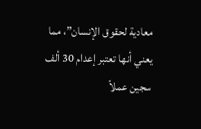معادية لحقوق الإنسان”، مما يعني أنها تعتبر إعدام 30 ألف سجين عملاً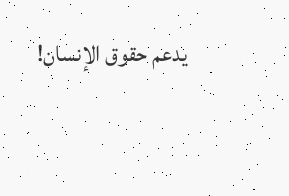يدعم حقوق الإنسان!